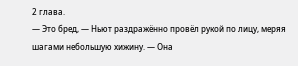2 глава.
— Это бред, — Ньют раздражённо провёл рукой по лицу, меряя шагами небольшую хижину. — Она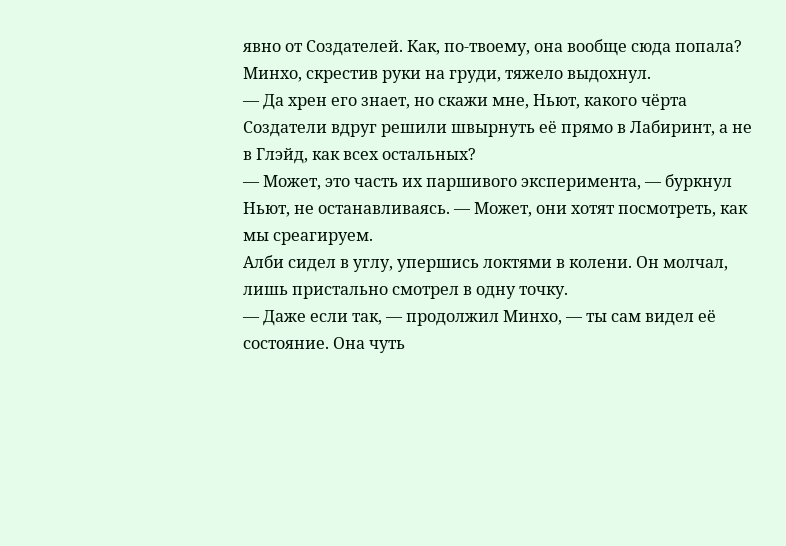явно от Создателей. Как, по-твоему, она вообще сюда попала?
Минхо, скрестив руки на груди, тяжело выдохнул.
— Да хрен его знает, но скажи мне, Ньют, какого чёрта Создатели вдруг решили швырнуть её прямо в Лабиринт, а не в Глэйд, как всех остальных?
— Может, это часть их паршивого эксперимента, — буркнул Ньют, не останавливаясь. — Может, они хотят посмотреть, как мы среагируем.
Алби сидел в углу, упершись локтями в колени. Он молчал, лишь пристально смотрел в одну точку.
— Даже если так, — продолжил Минхо, — ты сам видел её состояние. Она чуть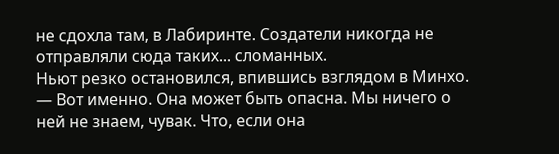не сдохла там, в Лабиринте. Создатели никогда не отправляли сюда таких... сломанных.
Ньют резко остановился, впившись взглядом в Минхо.
— Вот именно. Она может быть опасна. Мы ничего о ней не знаем, чувак. Что, если она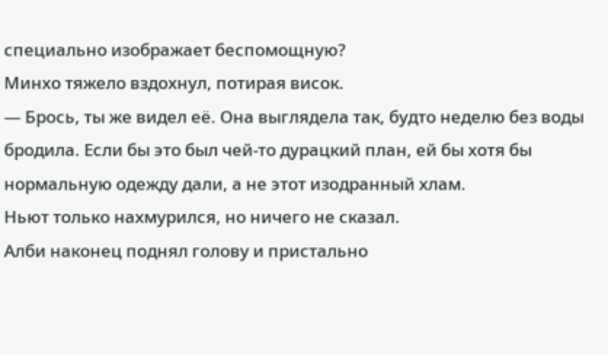специально изображает беспомощную?
Минхо тяжело вздохнул, потирая висок.
— Брось, ты же видел её. Она выглядела так, будто неделю без воды бродила. Если бы это был чей-то дурацкий план, ей бы хотя бы нормальную одежду дали, а не этот изодранный хлам.
Ньют только нахмурился, но ничего не сказал.
Алби наконец поднял голову и пристально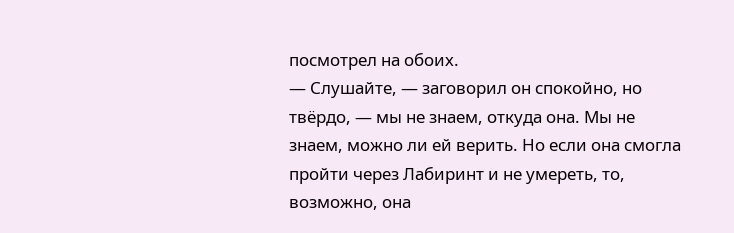посмотрел на обоих.
— Слушайте, — заговорил он спокойно, но твёрдо, — мы не знаем, откуда она. Мы не знаем, можно ли ей верить. Но если она смогла пройти через Лабиринт и не умереть, то, возможно, она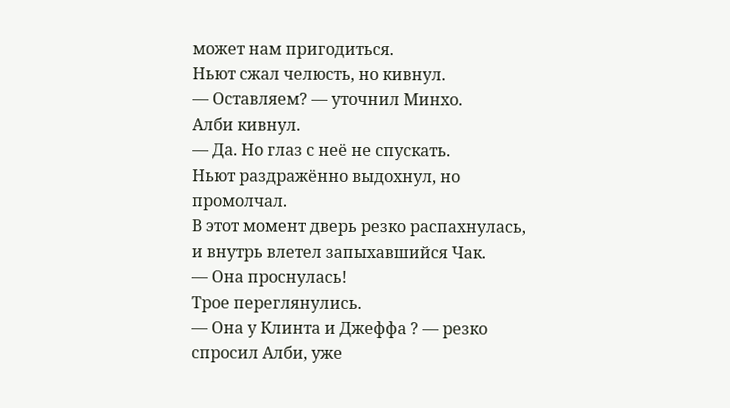может нам пригодиться.
Ньют сжал челюсть, но кивнул.
— Оставляем? — уточнил Минхо.
Алби кивнул.
— Да. Но глаз с неё не спускать.
Ньют раздражённо выдохнул, но промолчал.
В этот момент дверь резко распахнулась, и внутрь влетел запыхавшийся Чак.
— Она проснулась!
Трое переглянулись.
— Она у Клинта и Джеффа ? — резко спросил Алби, уже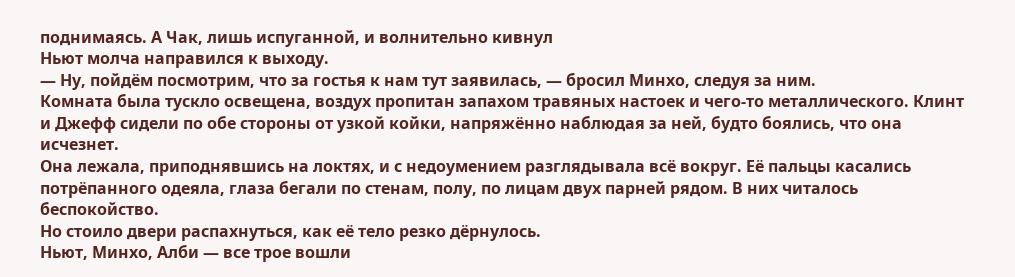поднимаясь. А Чак, лишь испуганной, и волнительно кивнул
Ньют молча направился к выходу.
— Ну, пойдём посмотрим, что за гостья к нам тут заявилась, — бросил Минхо, следуя за ним.
Комната была тускло освещена, воздух пропитан запахом травяных настоек и чего-то металлического. Клинт и Джефф сидели по обе стороны от узкой койки, напряжённо наблюдая за ней, будто боялись, что она исчезнет.
Она лежала, приподнявшись на локтях, и с недоумением разглядывала всё вокруг. Её пальцы касались потрёпанного одеяла, глаза бегали по стенам, полу, по лицам двух парней рядом. В них читалось беспокойство.
Но стоило двери распахнуться, как её тело резко дёрнулось.
Ньют, Минхо, Алби — все трое вошли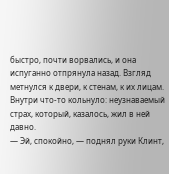быстро, почти ворвались, и она испуганно отпрянула назад. Взгляд метнулся к двери, к стенам, к их лицам. Внутри что-то кольнуло: неузнаваемый страх, который, казалось, жил в ней давно.
— Эй, спокойно, — поднял руки Клинт,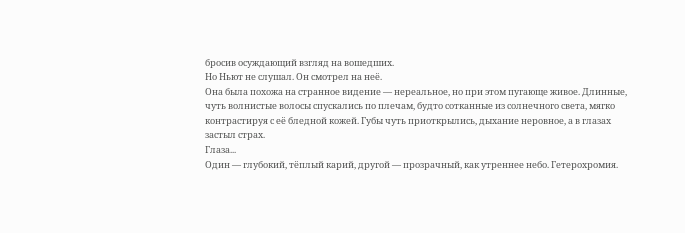бросив осуждающий взгляд на вошедших.
Но Ньют не слушал. Он смотрел на неё.
Она была похожа на странное видение — нереальное, но при этом пугающе живое. Длинные, чуть волнистые волосы спускались по плечам, будто сотканные из солнечного света, мягко контрастируя с её бледной кожей. Губы чуть приоткрылись, дыхание неровное, а в глазах застыл страх.
Глаза...
Один — глубокий, тёплый карий, другой — прозрачный, как утреннее небо. Гетерохромия.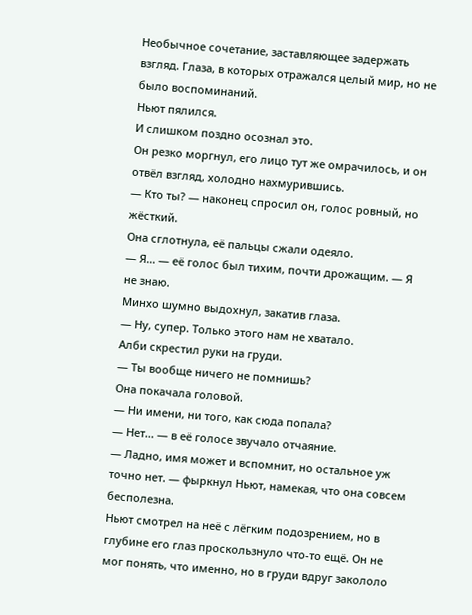Необычное сочетание, заставляющее задержать взгляд. Глаза, в которых отражался целый мир, но не было воспоминаний.
Ньют пялился.
И слишком поздно осознал это.
Он резко моргнул, его лицо тут же омрачилось, и он отвёл взгляд, холодно нахмурившись.
— Кто ты? — наконец спросил он, голос ровный, но жёсткий.
Она сглотнула, её пальцы сжали одеяло.
— Я... — её голос был тихим, почти дрожащим. — Я не знаю.
Минхо шумно выдохнул, закатив глаза.
— Ну, супер. Только этого нам не хватало.
Алби скрестил руки на груди.
— Ты вообще ничего не помнишь?
Она покачала головой.
— Ни имени, ни того, как сюда попала?
— Нет... — в её голосе звучало отчаяние.
— Ладно, имя может и вспомнит, но остальное уж точно нет. — фыркнул Ньют, намекая, что она совсем бесполезна.
Ньют смотрел на неё с лёгким подозрением, но в глубине его глаз проскользнуло что-то ещё. Он не мог понять, что именно, но в груди вдруг закололо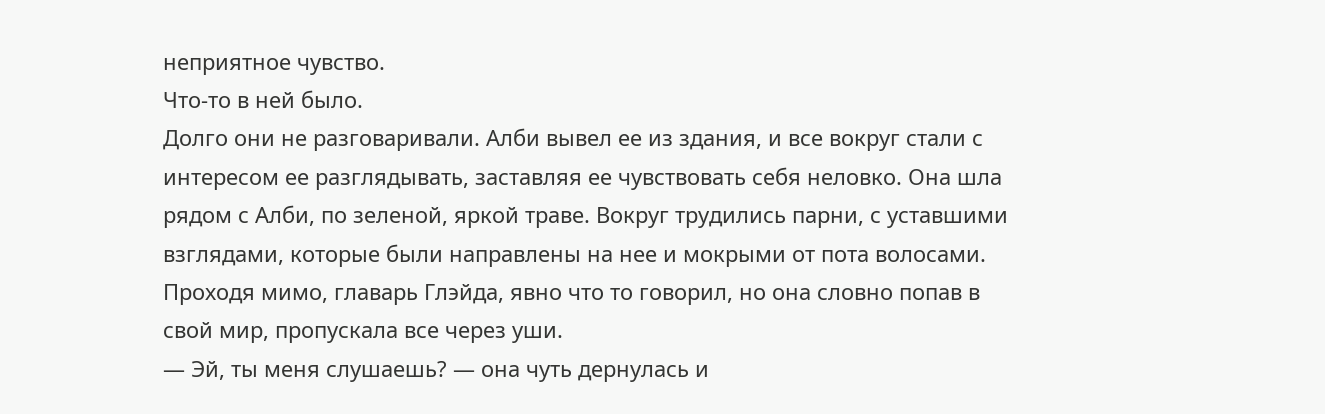неприятное чувство.
Что-то в ней было.
Долго они не разговаривали. Алби вывел ее из здания, и все вокруг стали с интересом ее разглядывать, заставляя ее чувствовать себя неловко. Она шла рядом с Алби, по зеленой, яркой траве. Вокруг трудились парни, с уставшими взглядами, которые были направлены на нее и мокрыми от пота волосами.
Проходя мимо, главарь Глэйда, явно что то говорил, но она словно попав в свой мир, пропускала все через уши.
— Эй, ты меня слушаешь? — она чуть дернулась и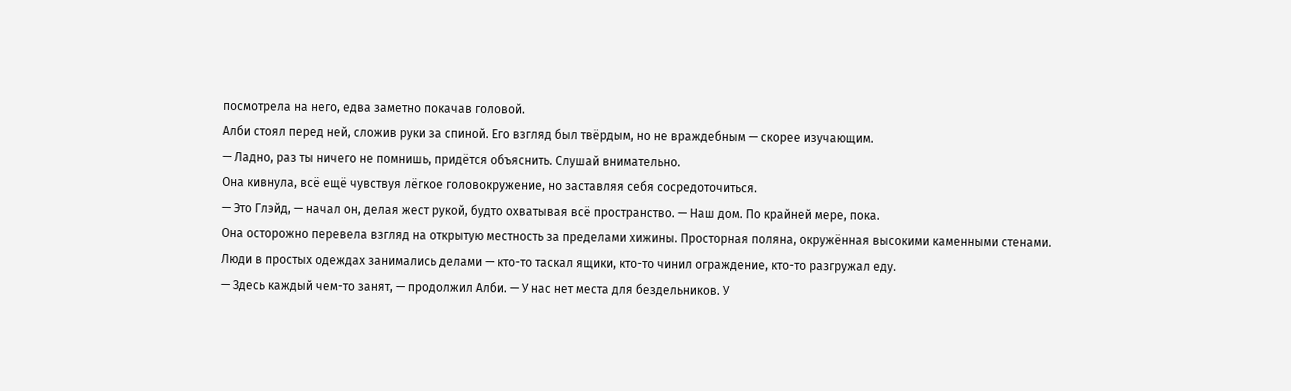посмотрела на него, едва заметно покачав головой.
Алби стоял перед ней, сложив руки за спиной. Его взгляд был твёрдым, но не враждебным — скорее изучающим.
— Ладно, раз ты ничего не помнишь, придётся объяснить. Слушай внимательно.
Она кивнула, всё ещё чувствуя лёгкое головокружение, но заставляя себя сосредоточиться.
— Это Глэйд, — начал он, делая жест рукой, будто охватывая всё пространство. — Наш дом. По крайней мере, пока.
Она осторожно перевела взгляд на открытую местность за пределами хижины. Просторная поляна, окружённая высокими каменными стенами. Люди в простых одеждах занимались делами — кто-то таскал ящики, кто-то чинил ограждение, кто-то разгружал еду.
— Здесь каждый чем-то занят, — продолжил Алби. — У нас нет места для бездельников. У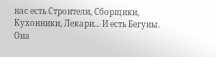нас есть Строители, Сборщики, Кухонники, Лекари... И есть Бегуны.
Она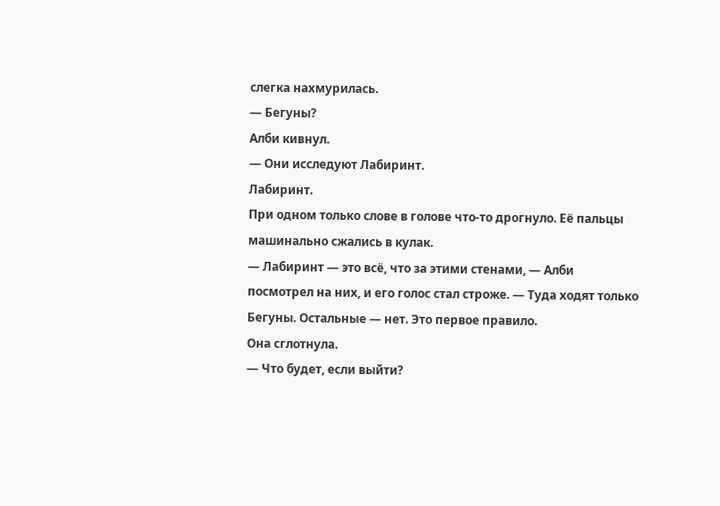слегка нахмурилась.
— Бегуны?
Алби кивнул.
— Они исследуют Лабиринт.
Лабиринт.
При одном только слове в голове что-то дрогнуло. Её пальцы машинально сжались в кулак.
— Лабиринт — это всё, что за этими стенами, — Алби посмотрел на них, и его голос стал строже. — Туда ходят только Бегуны. Остальные — нет. Это первое правило.
Она сглотнула.
— Что будет, если выйти?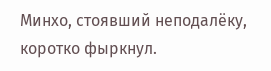Минхо, стоявший неподалёку, коротко фыркнул.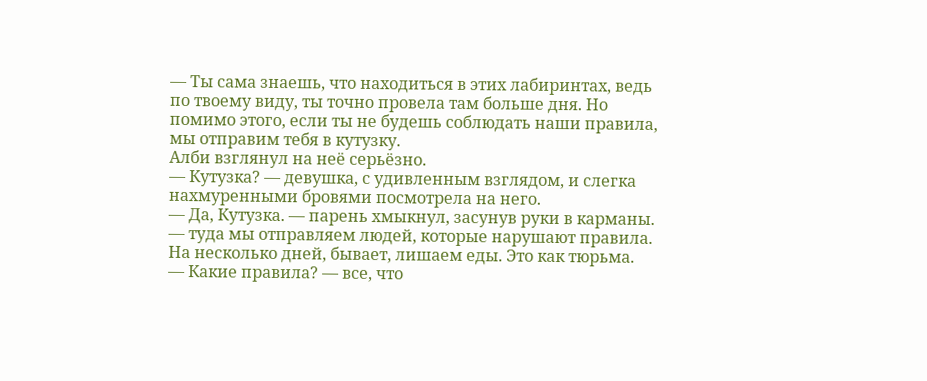— Ты сама знаешь, что находиться в этих лабиринтах, ведь по твоему виду, ты точно провела там больше дня. Но помимо этого, если ты не будешь соблюдать наши правила, мы отправим тебя в кутузку.
Алби взглянул на неё серьёзно.
— Кутузка? — девушка, с удивленным взглядом, и слегка нахмуренными бровями посмотрела на него.
— Да, Кутузка. — парень хмыкнул, засунув руки в карманы. — туда мы отправляем людей, которые нарушают правила. На несколько дней, бывает, лишаем еды. Это как тюрьма.
— Какие правила? — все, что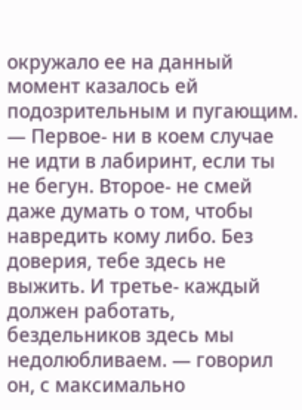окружало ее на данный момент казалось ей подозрительным и пугающим.
— Первое- ни в коем случае не идти в лабиринт, если ты не бегун. Второе- не смей даже думать о том, чтобы навредить кому либо. Без доверия, тебе здесь не выжить. И третье- каждый должен работать, бездельников здесь мы недолюбливаем. — говорил он, с максимально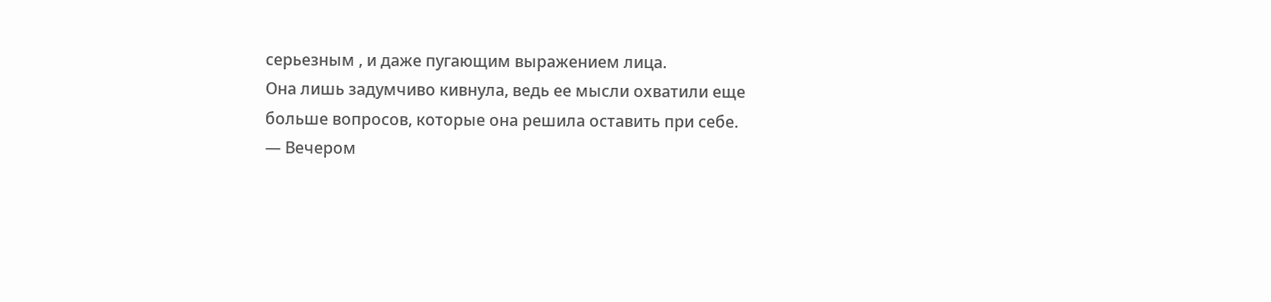серьезным , и даже пугающим выражением лица.
Она лишь задумчиво кивнула, ведь ее мысли охватили еще больше вопросов, которые она решила оставить при себе.
— Вечером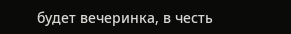будет вечеринка, в честь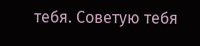тебя. Советую тебя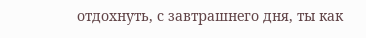отдохнуть, с завтрашнего дня, ты как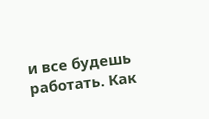и все будешь работать. Как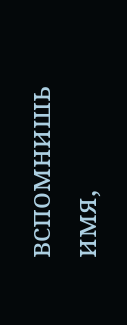вспомнишь имя,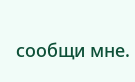сообщи мне.